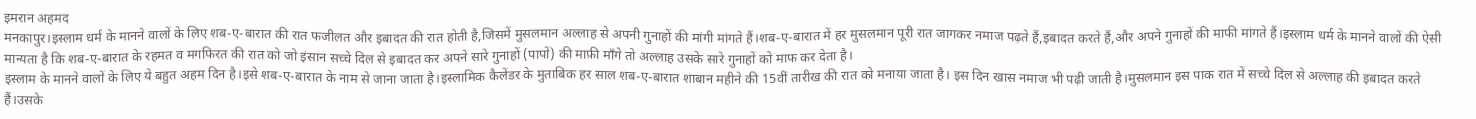इमरान अहमद
मनकापुर।इस्लाम धर्म के मानने वालों के लिए शब-ए-बारात की रात फजीलत और इबादत की रात होती है,जिसमें मुसलमान अल्लाह से अपनी गुनाहों की मांगी मांगते हैं।शब-ए-बारात में हर मुसलमान पूरी रात जागकर नमाज पढ़ते हैं,इबादत करते हैं,और अपने गुनाहों की माफी मांगते हैं।इस्लाम धर्म के मानने वालों की ऐसी मान्यता है कि शब-ए-बारात के रहमत व मगफिरत की रात को जो इंसान सच्चे दिल से इबादत कर अपने सारे गुनाहों (पापों) की माफ़ी माँगे तो अल्लाह उसके सारे गुनाहों को माफ कर देता है।
इस्लाम के मानने वालों के लिए ये बहुत अहम दिन है।इसे शब-ए-बारात के नाम से जाना जाता है।इस्लामिक कैलेंडर के मुताबिक हर साल शब-ए-बारात शाबान महीने की 15वीं तारीख की रात को मनाया जाता है। इस दिन खास नमाज भी पढ़ी जाती है।मुसलमान इस पाक रात में सच्चे दिल से अल्लाह की इबादत करते हैं।उसके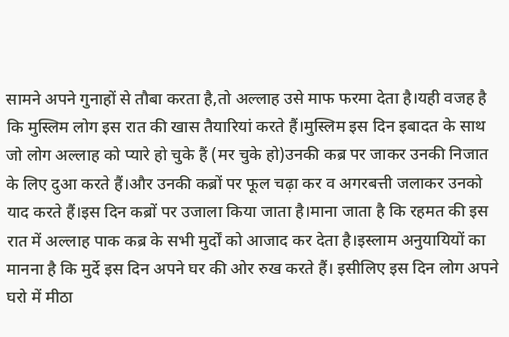सामने अपने गुनाहों से तौबा करता है,तो अल्लाह उसे माफ फरमा देता है।यही वजह है कि मुस्लिम लोग इस रात की खास तैयारियां करते हैं।मुस्लिम इस दिन इबादत के साथ जो लोग अल्लाह को प्यारे हो चुके हैं (मर चुके हो)उनकी कब्र पर जाकर उनकी निजात के लिए दुआ करते हैं।और उनकी कब्रों पर फूल चढ़ा कर व अगरबत्ती जलाकर उनको याद करते हैं।इस दिन कब्रों पर उजाला किया जाता है।माना जाता है कि रहमत की इस रात में अल्लाह पाक कब्र के सभी मुर्दों को आजाद कर देता है।इस्लाम अनुयायियों का मानना है कि मुर्दे इस दिन अपने घर की ओर रुख करते हैं। इसीलिए इस दिन लोग अपने घरो में मीठा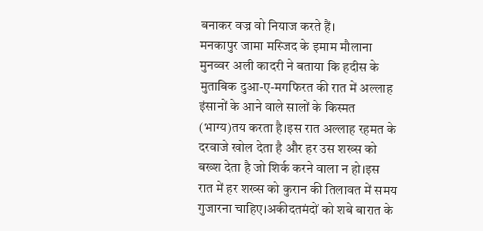बनाकर वज्र वो नियाज करते हैं।
मनकापुर जामा मस्जिद के इमाम मौलाना मुनव्वर अली कादरी ने बताया कि हदीस के मुताबिक दुआ-ए-मगफिरत की रात में अल्लाह इंसानों के आने वाले सालों के किस्मत (भाग्य)तय करता है।इस रात अल्लाह रहमत के दरवाजे खोल देता है और हर उस शख्स को बख्श देता है जो शिर्क करने वाला न हो।इस रात में हर शख्स को कुरान की तिलावत में समय गुजारना चाहिए।अकीदतमंदों को शबे बारात के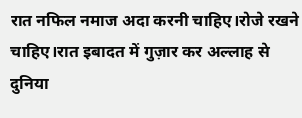रात नफिल नमाज अदा करनी चाहिए।रोजे रखने चाहिए।रात इबादत में गुज़ार कर अल्लाह से दुनिया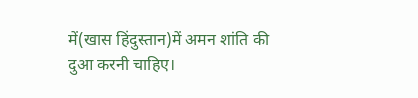में(खास हिंदुस्तान)में अमन शांति की दुआ करनी चाहिए।